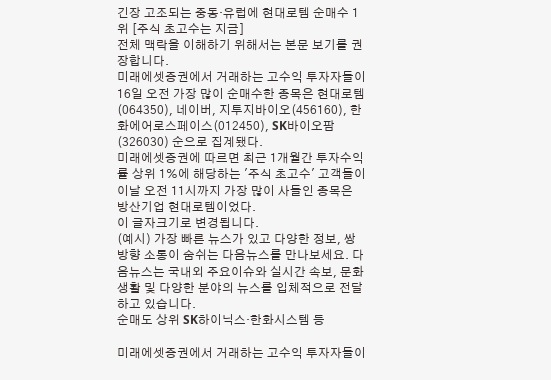긴장 고조되는 중동·유럽에 현대로템 순매수 1위 [주식 초고수는 지금]
전체 맥락을 이해하기 위해서는 본문 보기를 권장합니다.
미래에셋증권에서 거래하는 고수익 투자자들이 16일 오전 가장 많이 순매수한 종목은 현대로템(064350), 네이버, 지투지바이오(456160), 한화에어로스페이스(012450), SK바이오팜(326030) 순으로 집계됐다.
미래에셋증권에 따르면 최근 1개월간 투자수익률 상위 1%에 해당하는 '주식 초고수' 고객들이 이날 오전 11시까지 가장 많이 사들인 종목은 방산기업 현대로템이었다.
이 글자크기로 변경됩니다.
(예시) 가장 빠른 뉴스가 있고 다양한 정보, 쌍방향 소통이 숨쉬는 다음뉴스를 만나보세요. 다음뉴스는 국내외 주요이슈와 실시간 속보, 문화생활 및 다양한 분야의 뉴스를 입체적으로 전달하고 있습니다.
순매도 상위 SK하이닉스·한화시스템 등

미래에셋증권에서 거래하는 고수익 투자자들이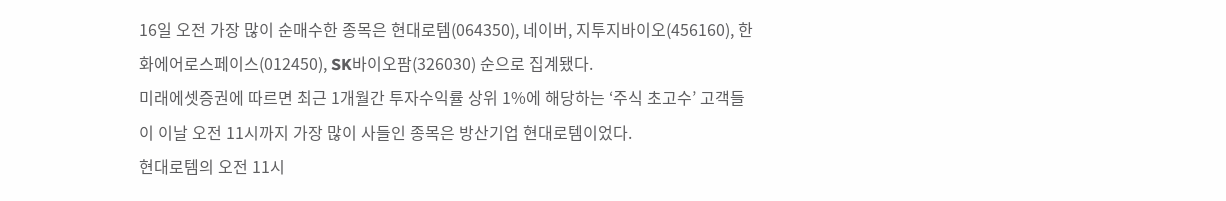16일 오전 가장 많이 순매수한 종목은 현대로템(064350), 네이버, 지투지바이오(456160), 한화에어로스페이스(012450), SK바이오팜(326030) 순으로 집계됐다.
미래에셋증권에 따르면 최근 1개월간 투자수익률 상위 1%에 해당하는 ‘주식 초고수’ 고객들이 이날 오전 11시까지 가장 많이 사들인 종목은 방산기업 현대로템이었다.
현대로템의 오전 11시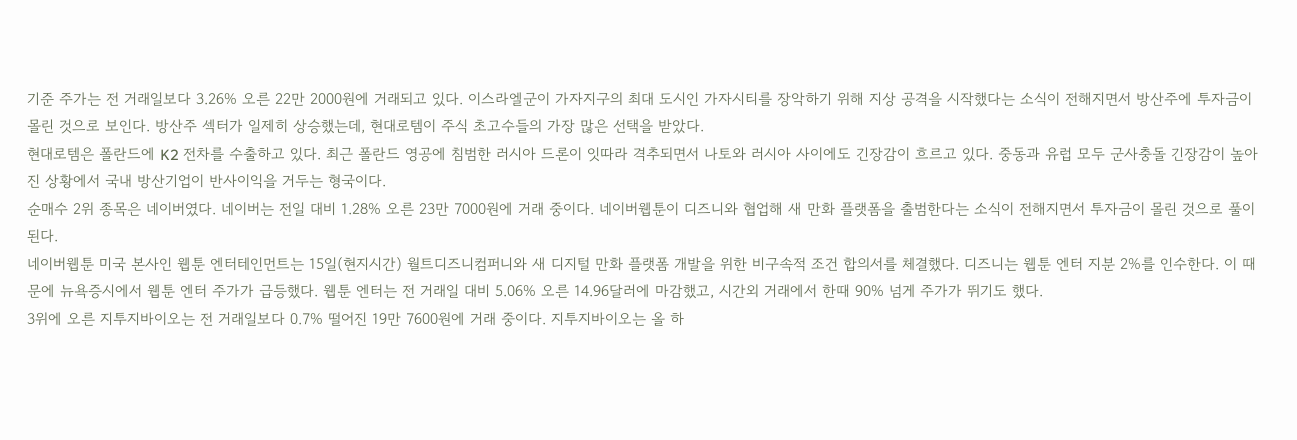기준 주가는 전 거래일보다 3.26% 오른 22만 2000원에 거래되고 있다. 이스라엘군이 가자지구의 최대 도시인 가자시티를 장악하기 위해 지상 공격을 시작했다는 소식이 전해지면서 방산주에 투자금이 몰린 것으로 보인다. 방산주 섹터가 일제히 상승했는데, 현대로템이 주식 초고수들의 가장 많은 선택을 받았다.
현대로템은 폴란드에 K2 전차를 수출하고 있다. 최근 폴란드 영공에 침범한 러시아 드론이 잇따라 격추되면서 나토와 러시아 사이에도 긴장감이 흐르고 있다. 중동과 유럽 모두 군사충돌 긴장감이 높아진 상황에서 국내 방산기업이 반사이익을 거두는 형국이다.
순매수 2위 종목은 네이버였다. 네이버는 전일 대비 1.28% 오른 23만 7000원에 거래 중이다. 네이버웹툰이 디즈니와 협업해 새 만화 플랫폼을 출범한다는 소식이 전해지면서 투자금이 몰린 것으로 풀이된다.
네이버웹툰 미국 본사인 웹툰 엔터테인먼트는 15일(현지시간) 월트디즈니컴퍼니와 새 디지털 만화 플랫폼 개발을 위한 비구속적 조건 합의서를 체결했다. 디즈니는 웹툰 엔터 지분 2%를 인수한다. 이 때문에 뉴욕증시에서 웹툰 엔터 주가가 급등했다. 웹툰 엔터는 전 거래일 대비 5.06% 오른 14.96달러에 마감했고, 시간외 거래에서 한때 90% 넘게 주가가 뛰기도 했다.
3위에 오른 지투지바이오는 전 거래일보다 0.7% 떨어진 19만 7600원에 거래 중이다. 지투지바이오는 올 하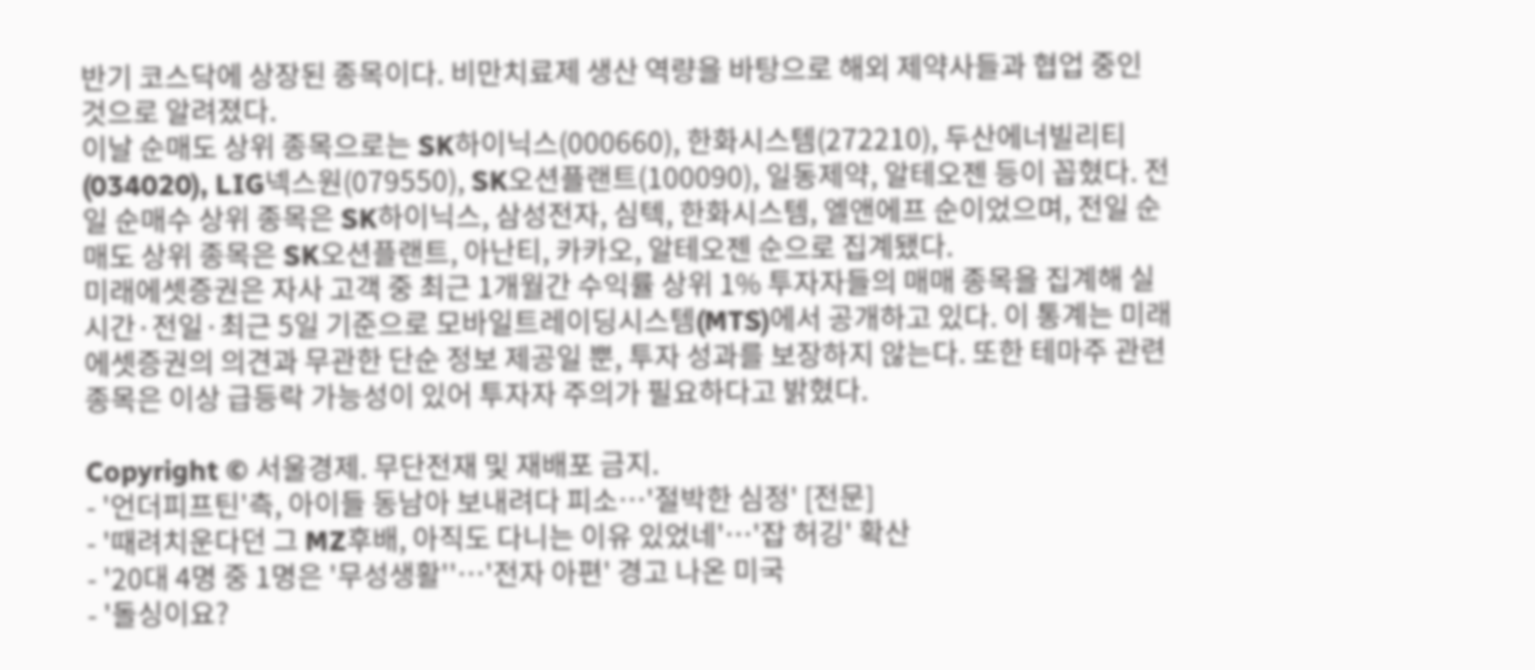반기 코스닥에 상장된 종목이다. 비만치료제 생산 역량을 바탕으로 해외 제약사들과 협업 중인 것으로 알려졌다.
이날 순매도 상위 종목으로는 SK하이닉스(000660), 한화시스템(272210), 두산에너빌리티(034020), LIG넥스원(079550), SK오션플랜트(100090), 일동제약, 알테오젠 등이 꼽혔다. 전일 순매수 상위 종목은 SK하이닉스, 삼성전자, 심텍, 한화시스템, 엘앤에프 순이었으며, 전일 순매도 상위 종목은 SK오션플랜트, 아난티, 카카오, 알테오젠 순으로 집계됐다.
미래에셋증권은 자사 고객 중 최근 1개월간 수익률 상위 1% 투자자들의 매매 종목을 집계해 실시간·전일·최근 5일 기준으로 모바일트레이딩시스템(MTS)에서 공개하고 있다. 이 통계는 미래에셋증권의 의견과 무관한 단순 정보 제공일 뿐, 투자 성과를 보장하지 않는다. 또한 테마주 관련 종목은 이상 급등락 가능성이 있어 투자자 주의가 필요하다고 밝혔다.

Copyright © 서울경제. 무단전재 및 재배포 금지.
- '언더피프틴'측, 아이들 동남아 보내려다 피소…'절박한 심정' [전문]
- '때려치운다던 그 MZ후배, 아직도 다니는 이유 있었네'…'잡 허깅' 확산
- '20대 4명 중 1명은 '무성생활''…'전자 아편' 경고 나온 미국
- '돌싱이요?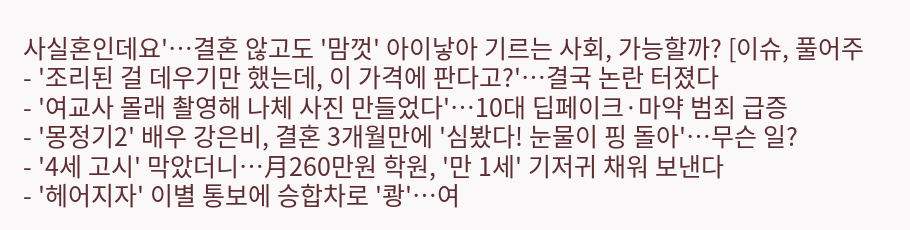사실혼인데요'…결혼 않고도 '맘껏' 아이낳아 기르는 사회, 가능할까? [이슈, 풀어주
- '조리된 걸 데우기만 했는데, 이 가격에 판다고?'…결국 논란 터졌다
- '여교사 몰래 촬영해 나체 사진 만들었다'…10대 딥페이크·마약 범죄 급증
- '몽정기2' 배우 강은비, 결혼 3개월만에 '심봤다! 눈물이 핑 돌아'…무슨 일?
- '4세 고시' 막았더니…月260만원 학원, '만 1세' 기저귀 채워 보낸다
- '헤어지자' 이별 통보에 승합차로 '쾅'…여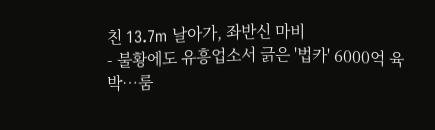친 13.7m 날아가, 좌반신 마비
- 불황에도 유흥업소서 긁은 '법카' 6000억 육박…룸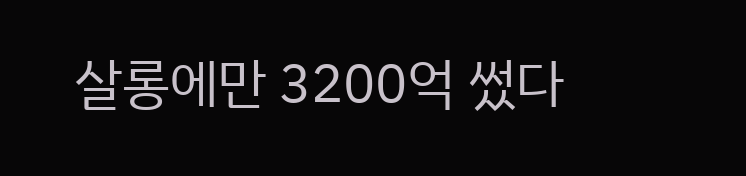살롱에만 3200억 썼다